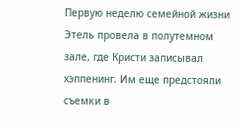Первую неделю семейной жизни Этель провела в полутемном зале, где Кристи записывал хэппенинг. Им еще предстояли съемки в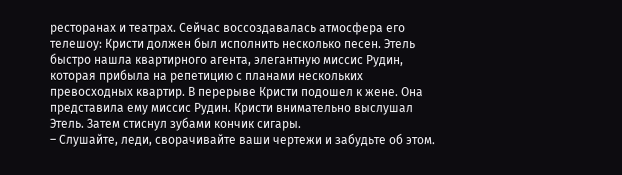ресторанах и театрах. Сейчас воссоздавалась атмосфера его телешоу: Кристи должен был исполнить несколько песен. Этель быстро нашла квартирного агента, элегантную миссис Рудин, которая прибыла на репетицию с планами нескольких превосходных квартир. В перерыве Кристи подошел к жене. Она представила ему миссис Рудин. Кристи внимательно выслушал Этель. Затем стиснул зубами кончик сигары.
– Слушайте, леди, сворачивайте ваши чертежи и забудьте об этом.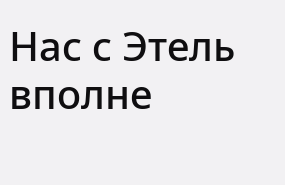Нас с Этель вполне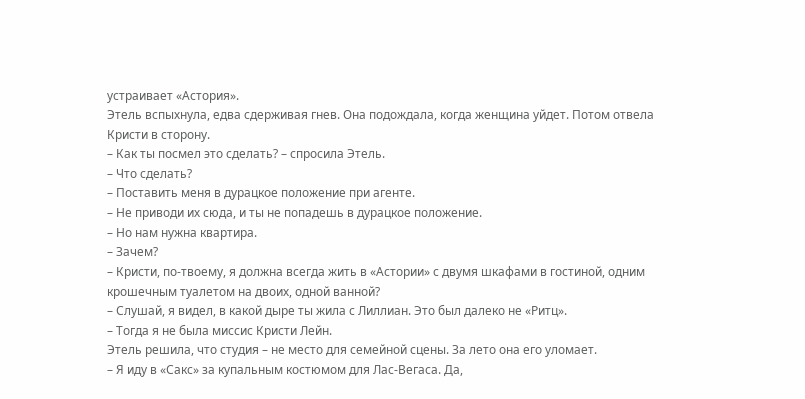устраивает «Астория».
Этель вспыхнула, едва сдерживая гнев. Она подождала, когда женщина уйдет. Потом отвела Кристи в сторону.
– Как ты посмел это сделать? – спросила Этель.
– Что сделать?
– Поставить меня в дурацкое положение при агенте.
– Не приводи их сюда, и ты не попадешь в дурацкое положение.
– Но нам нужна квартира.
– Зачем?
– Кристи, по-твоему, я должна всегда жить в «Астории» с двумя шкафами в гостиной, одним крошечным туалетом на двоих, одной ванной?
– Слушай, я видел, в какой дыре ты жила с Лиллиан. Это был далеко не «Ритц».
– Тогда я не была миссис Кристи Лейн.
Этель решила, что студия – не место для семейной сцены. За лето она его уломает.
– Я иду в «Сакс» за купальным костюмом для Лас-Вегаса. Да,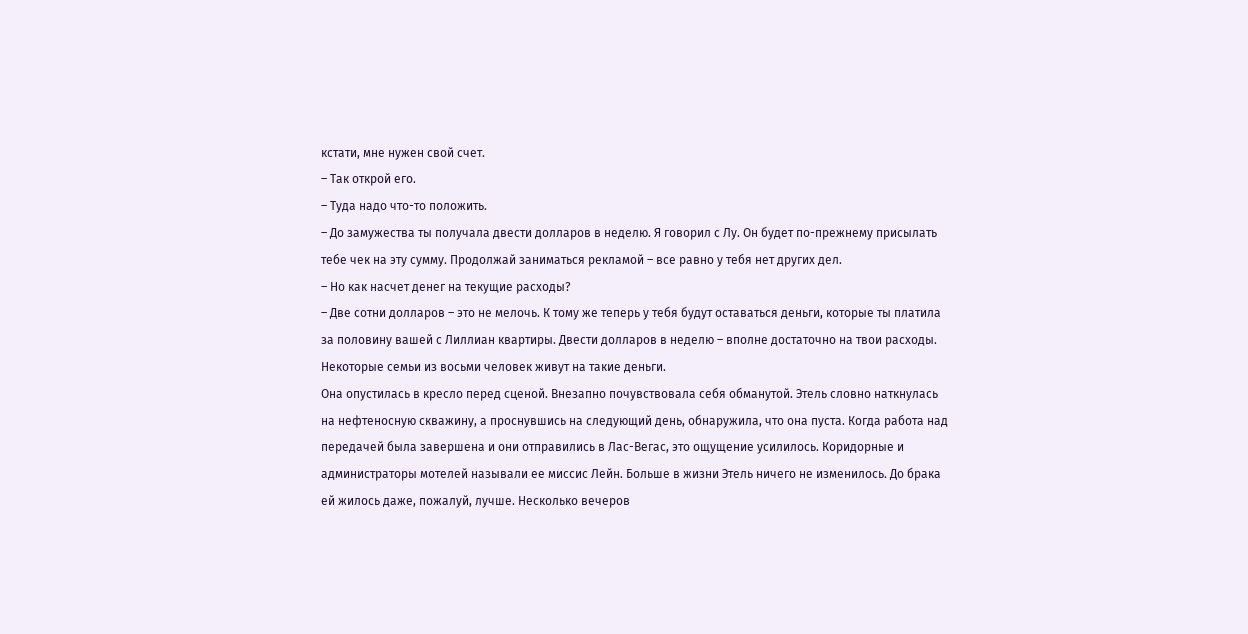кстати, мне нужен свой счет.
– Так открой его.
– Туда надо что-то положить.
– До замужества ты получала двести долларов в неделю. Я говорил с Лу. Он будет по-прежнему присылать тебе чек на эту сумму. Продолжай заниматься рекламой – все равно у тебя нет других дел.
– Но как насчет денег на текущие расходы?
– Две сотни долларов – это не мелочь. К тому же теперь у тебя будут оставаться деньги, которые ты платила за половину вашей с Лиллиан квартиры. Двести долларов в неделю – вполне достаточно на твои расходы. Некоторые семьи из восьми человек живут на такие деньги.
Она опустилась в кресло перед сценой. Внезапно почувствовала себя обманутой. Этель словно наткнулась на нефтеносную скважину, а проснувшись на следующий день, обнаружила, что она пуста. Когда работа над передачей была завершена и они отправились в Лас-Вегас, это ощущение усилилось. Коридорные и администраторы мотелей называли ее миссис Лейн. Больше в жизни Этель ничего не изменилось. До брака ей жилось даже, пожалуй, лучше. Несколько вечеров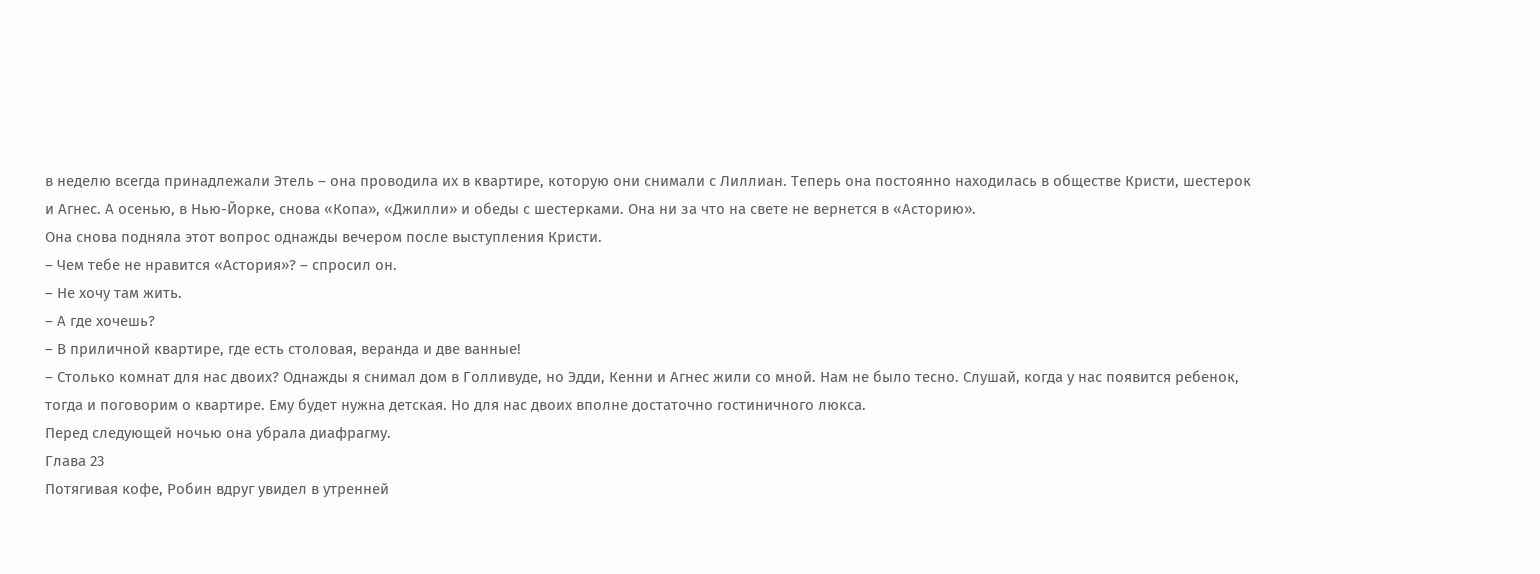в неделю всегда принадлежали Этель – она проводила их в квартире, которую они снимали с Лиллиан. Теперь она постоянно находилась в обществе Кристи, шестерок и Агнес. А осенью, в Нью-Йорке, снова «Копа», «Джилли» и обеды с шестерками. Она ни за что на свете не вернется в «Асторию».
Она снова подняла этот вопрос однажды вечером после выступления Кристи.
– Чем тебе не нравится «Астория»? – спросил он.
– Не хочу там жить.
– А где хочешь?
– В приличной квартире, где есть столовая, веранда и две ванные!
– Столько комнат для нас двоих? Однажды я снимал дом в Голливуде, но Эдди, Кенни и Агнес жили со мной. Нам не было тесно. Слушай, когда у нас появится ребенок, тогда и поговорим о квартире. Ему будет нужна детская. Но для нас двоих вполне достаточно гостиничного люкса.
Перед следующей ночью она убрала диафрагму.
Глава 23
Потягивая кофе, Робин вдруг увидел в утренней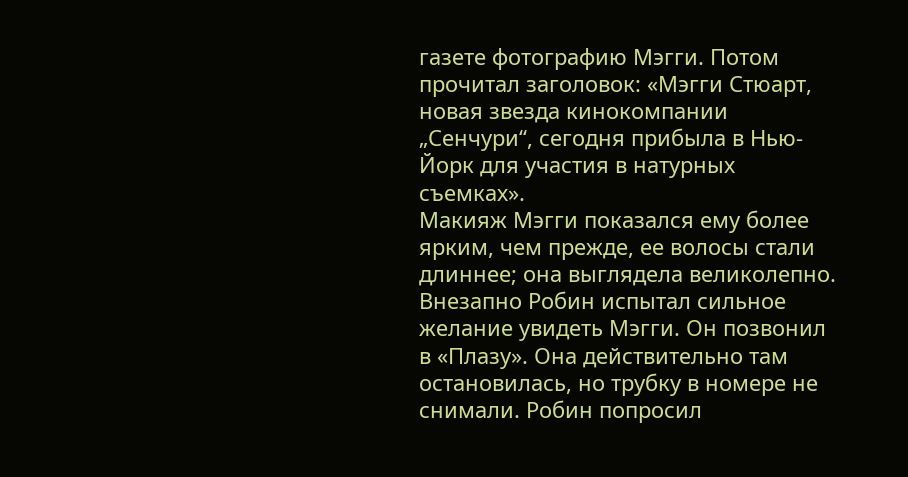газете фотографию Мэгги. Потом прочитал заголовок: «Мэгги Стюарт, новая звезда кинокомпании „Сенчури“, сегодня прибыла в Нью-Йорк для участия в натурных съемках».
Макияж Мэгги показался ему более ярким, чем прежде, ее волосы стали длиннее; она выглядела великолепно. Внезапно Робин испытал сильное желание увидеть Мэгги. Он позвонил в «Плазу». Она действительно там остановилась, но трубку в номере не снимали. Робин попросил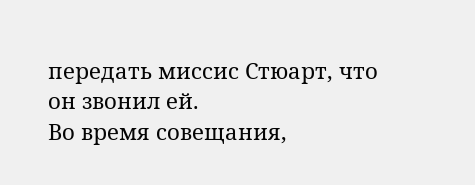передать миссис Стюарт, что он звонил ей.
Во время совещания,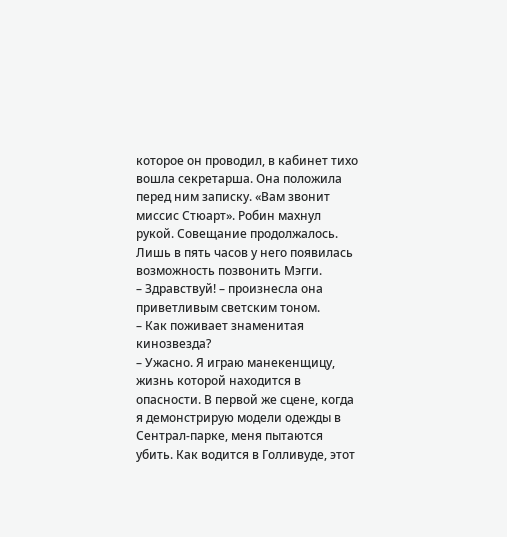которое он проводил, в кабинет тихо вошла секретарша. Она положила перед ним записку. «Вам звонит миссис Стюарт». Робин махнул рукой. Совещание продолжалось. Лишь в пять часов у него появилась возможность позвонить Мэгги.
– Здравствуй! – произнесла она приветливым светским тоном.
– Как поживает знаменитая кинозвезда?
– Ужасно. Я играю манекенщицу, жизнь которой находится в опасности. В первой же сцене, когда я демонстрирую модели одежды в Сентрал-парке, меня пытаются убить. Как водится в Голливуде, этот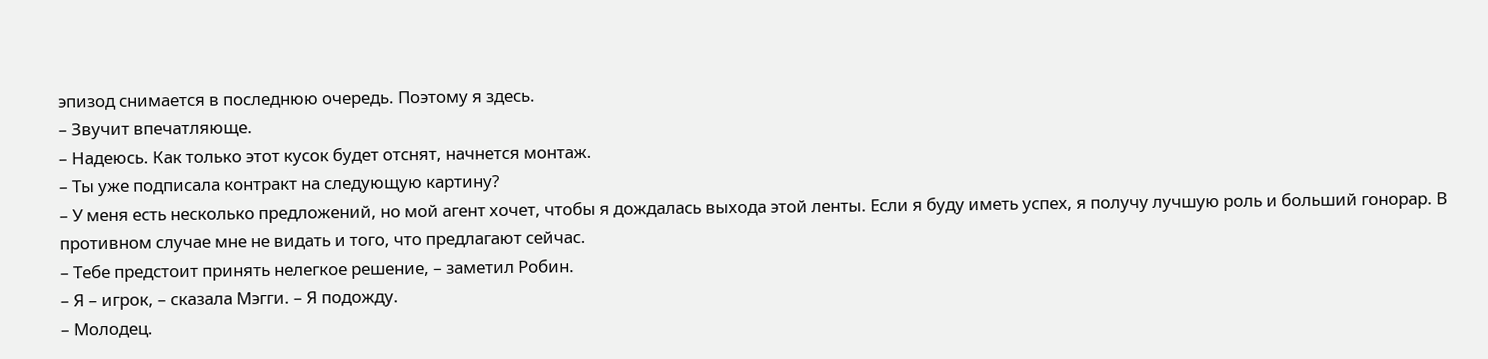эпизод снимается в последнюю очередь. Поэтому я здесь.
– Звучит впечатляюще.
– Надеюсь. Как только этот кусок будет отснят, начнется монтаж.
– Ты уже подписала контракт на следующую картину?
– У меня есть несколько предложений, но мой агент хочет, чтобы я дождалась выхода этой ленты. Если я буду иметь успех, я получу лучшую роль и больший гонорар. В противном случае мне не видать и того, что предлагают сейчас.
– Тебе предстоит принять нелегкое решение, – заметил Робин.
– Я – игрок, – сказала Мэгги. – Я подожду.
– Молодец.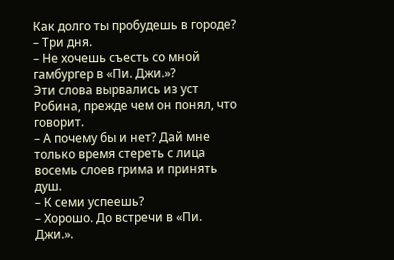Как долго ты пробудешь в городе?
– Три дня.
– Не хочешь съесть со мной гамбургер в «Пи. Джи.»?
Эти слова вырвались из уст Робина, прежде чем он понял, что говорит.
– А почему бы и нет? Дай мне только время стереть с лица восемь слоев грима и принять душ.
– К семи успеешь?
– Хорошо. До встречи в «Пи. Джи.».